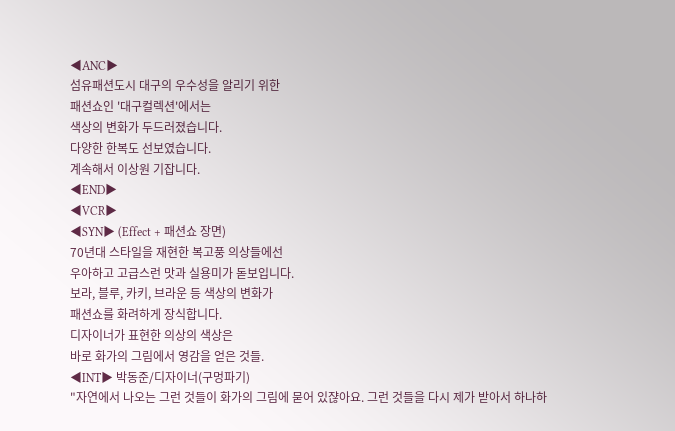◀ANC▶
섬유패션도시 대구의 우수성을 알리기 위한
패션쇼인 '대구컬렉션'에서는
색상의 변화가 두드러졌습니다.
다양한 한복도 선보였습니다.
계속해서 이상원 기잡니다.
◀END▶
◀VCR▶
◀SYN▶ (Effect + 패션쇼 장면)
70년대 스타일을 재현한 복고풍 의상들에선
우아하고 고급스런 맛과 실용미가 돋보입니다.
보라, 블루, 카키, 브라운 등 색상의 변화가
패션쇼를 화려하게 장식합니다.
디자이너가 표현한 의상의 색상은
바로 화가의 그림에서 영감을 얻은 것들.
◀INT▶ 박동준/디자이너(구멍파기)
"자연에서 나오는 그런 것들이 화가의 그림에 묻어 있쟎아요. 그런 것들을 다시 제가 받아서 하나하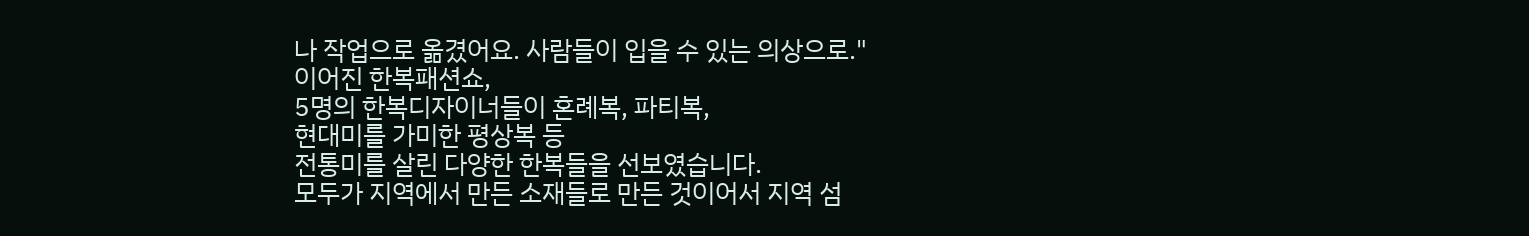나 작업으로 옮겼어요. 사람들이 입을 수 있는 의상으로."
이어진 한복패션쇼,
5명의 한복디자이너들이 혼례복, 파티복,
현대미를 가미한 평상복 등
전통미를 살린 다양한 한복들을 선보였습니다.
모두가 지역에서 만든 소재들로 만든 것이어서 지역 섬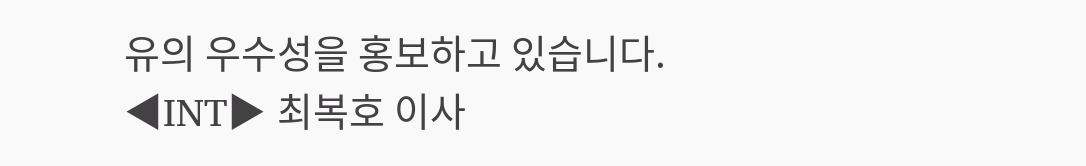유의 우수성을 홍보하고 있습니다.
◀INT▶ 최복호 이사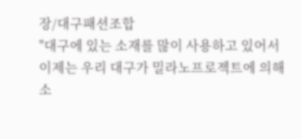장/대구패션조합
"대구에 있는 소재를 많이 사용하고 있어서
이제는 우리 대구가 밀라노프로젝트에 의해
소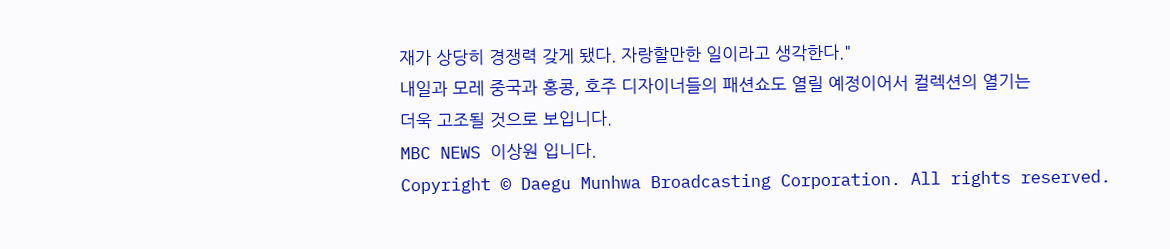재가 상당히 경쟁력 갖게 됐다. 자랑할만한 일이라고 생각한다."
내일과 모레 중국과 홍콩, 호주 디자이너들의 패션쇼도 열릴 예정이어서 컬렉션의 열기는
더욱 고조될 것으로 보입니다.
MBC NEWS 이상원 입니다.
Copyright © Daegu Munhwa Broadcasting Corporation. All rights reserved.